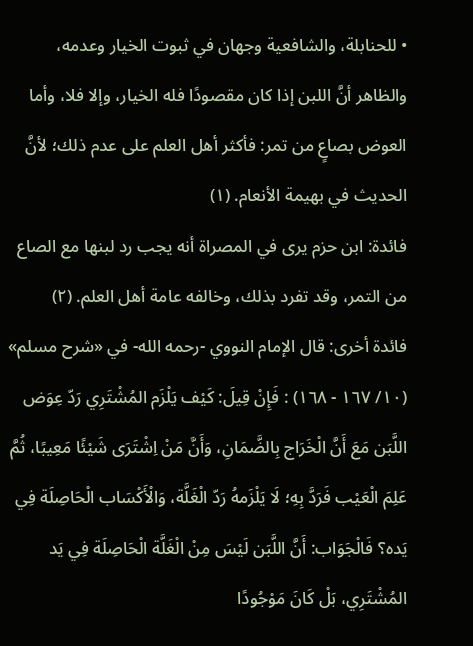• للحنابلة، والشافعية وجهان في ثبوت الخيار وعدمه، والظاهر أنَّ اللبن إذا كان مقصودًا فله الخيار، وإلا فلا، وأما العوض بصاعٍ من تمر: فأكثر أهل العلم على عدم ذلك؛ لأنَّ الحديث في بهيمة الأنعام. (١)
فائدة: ابن حزم يرى في المصراة أنه يجب رد لبنها مع الصاع من التمر، وقد تفرد بذلك، وخالفه عامة أهل العلم. (٢)
فائدة أخرى: قال الإمام النووي -رحمه الله- في «شرح مسلم» (١٠/ ١٦٧ - ١٦٨) : فَإِنْ قِيلَ: كَيْف يَلْزَم المُشْتَرِي رَدّ عِوَض اللَّبَن مَعَ أَنَّ الْخَرَاج بِالضَّمَانِ، وَأَنَّ مَنْ اِشْتَرَى شَيْئًا مَعِيبًا، ثُمَّ عَلِمَ الْعَيْب فَرَدَّ بِهِ؛ لَا يَلْزَمهُ رَدّ الْغَلَّة، وَالْأَكْسَاب الْحَاصِلَة فِي يَده؟ فَالْجَوَاب: أَنَّ اللَّبَن لَيْسَ مِنْ الْغَلَّة الْحَاصِلَة فِي يَد المُشْتَرِي، بَلْ كَانَ مَوْجُودًا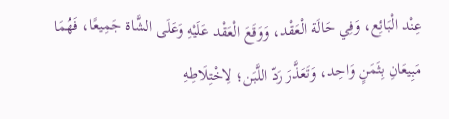عِنْد الْبَائِع، وَفِي حَالَة الْعَقْد، وَوَقَعَ الْعَقْد عَلَيْهِ وَعَلَى الشَّاة جَمِيعًا، فَهُمَا مَبِيعَانِ بِثَمَنٍ وَاحِد، وَتَعَذَّرَ رَدّ اللَّبَن؛ لِاخْتِلَاطِهِ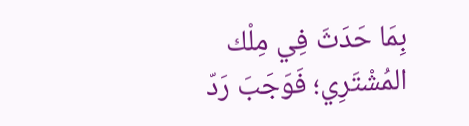بِمَا حَدَثَ فِي مِلْك المُشْتَرِي؛ فَوَجَبَ رَدّ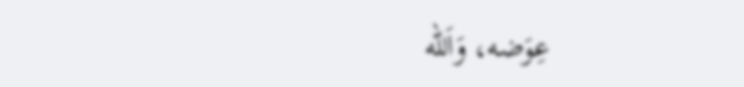عِوَضه، وَاَلله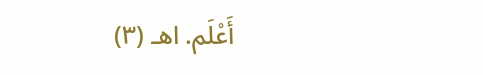أَعْلَم. اهـ (٣)